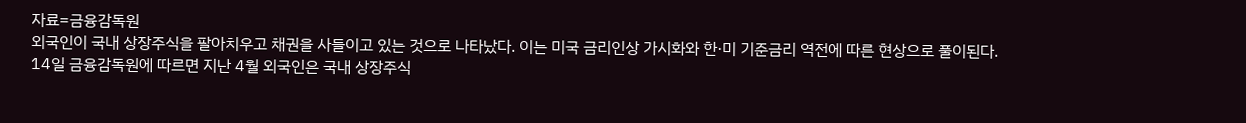자료=금융감독원
외국인이 국내 상장주식을 팔아치우고 채권을 사들이고 있는 것으로 나타났다. 이는 미국 금리인상 가시화와 한·미 기준금리 역전에 따른 현상으로 풀이된다.
14일 금융감독원에 따르면 지난 4월 외국인은 국내 상장주식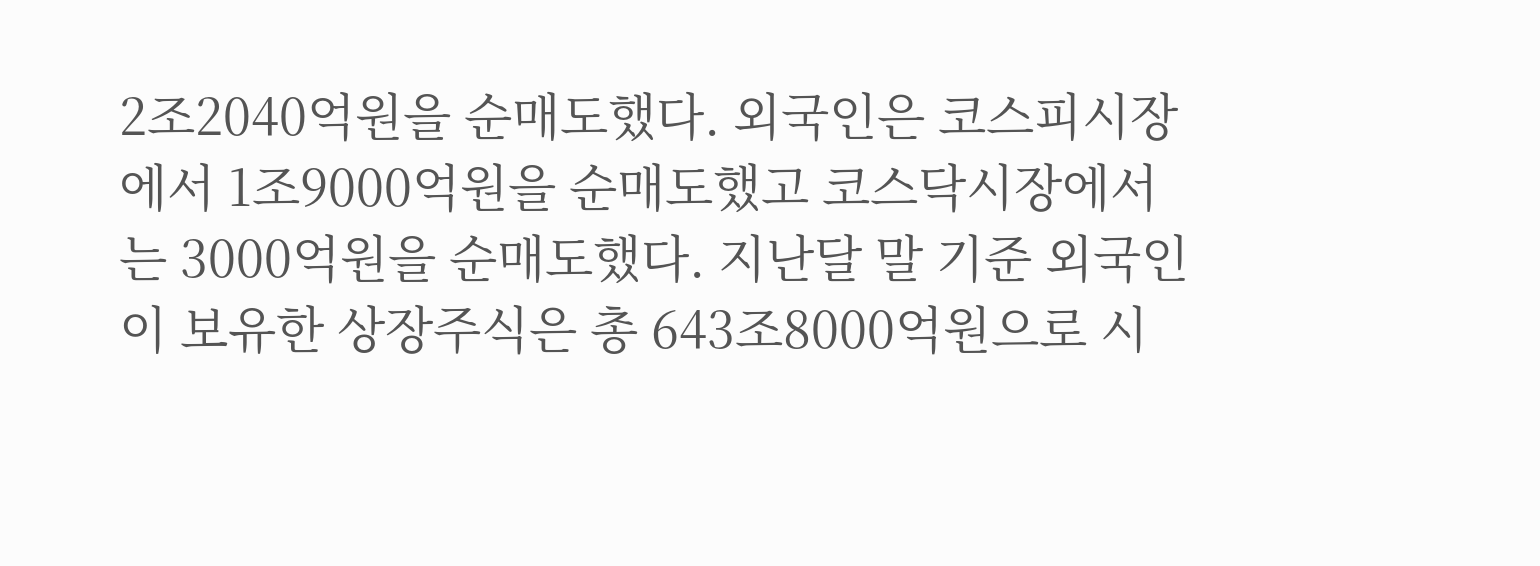2조2040억원을 순매도했다. 외국인은 코스피시장에서 1조9000억원을 순매도했고 코스닥시장에서는 3000억원을 순매도했다. 지난달 말 기준 외국인이 보유한 상장주식은 총 643조8000억원으로 시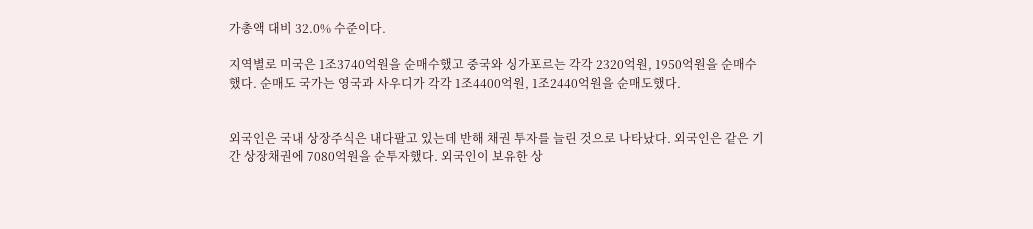가총액 대비 32.0% 수준이다.

지역별로 미국은 1조3740억원을 순매수했고 중국와 싱가포르는 각각 2320억원, 1950억원을 순매수했다. 순매도 국가는 영국과 사우디가 각각 1조4400억원, 1조2440억원을 순매도했다.


외국인은 국내 상장주식은 내다팔고 있는데 반해 채권 투자를 늘린 것으로 나타났다. 외국인은 같은 기간 상장채권에 7080억원을 순투자했다. 외국인이 보유한 상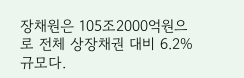장채원은 105조2000억원으로 전체 상장채권 대비 6.2% 규모다.